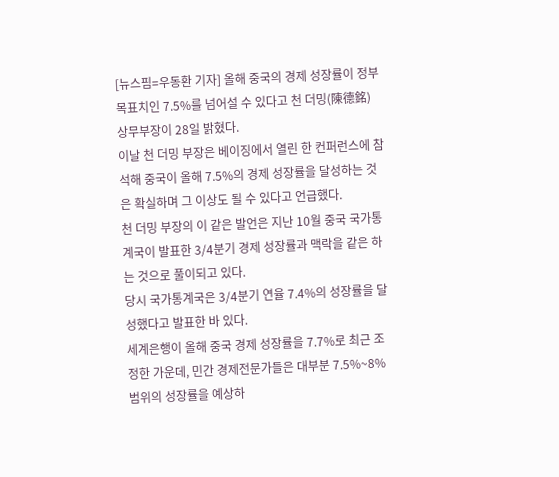[뉴스핌=우동환 기자] 올해 중국의 경제 성장률이 정부 목표치인 7.5%를 넘어설 수 있다고 천 더밍(陳德銘) 상무부장이 28일 밝혔다.
이날 천 더밍 부장은 베이징에서 열린 한 컨퍼런스에 참석해 중국이 올해 7.5%의 경제 성장률을 달성하는 것은 확실하며 그 이상도 될 수 있다고 언급했다.
천 더밍 부장의 이 같은 발언은 지난 10월 중국 국가통계국이 발표한 3/4분기 경제 성장률과 맥락을 같은 하는 것으로 풀이되고 있다.
당시 국가통계국은 3/4분기 연율 7.4%의 성장률을 달성했다고 발표한 바 있다.
세계은행이 올해 중국 경제 성장률을 7.7%로 최근 조정한 가운데, 민간 경제전문가들은 대부분 7.5%~8% 범위의 성장률을 예상하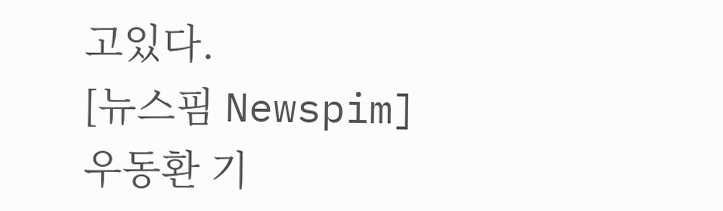고있다.
[뉴스핌 Newspim] 우동환 기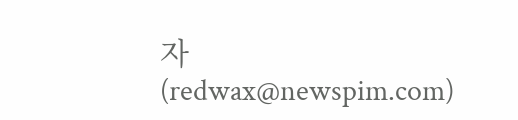자 (redwax@newspim.com)